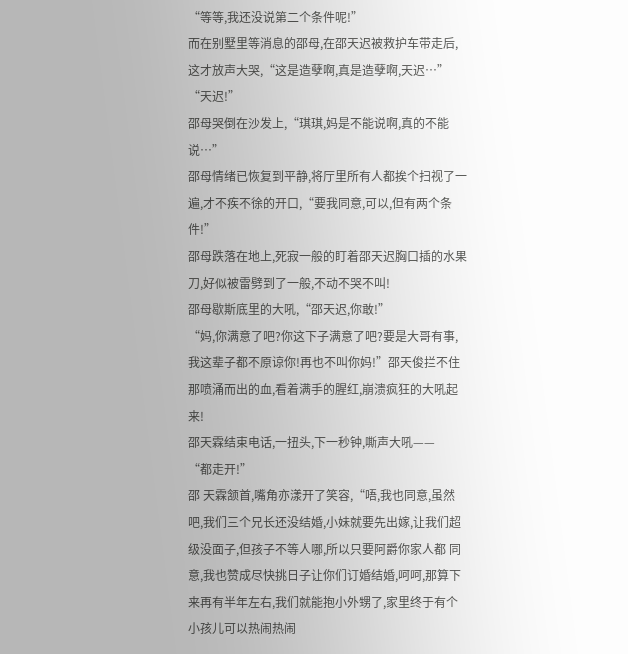“等等,我还没说第二个条件呢!”
而在别墅里等消息的邵母,在邵天迟被救护车带走后,这才放声大哭,“这是造孽啊,真是造孽啊,天迟…”
“天迟!”
邵母哭倒在沙发上,“琪琪,妈是不能说啊,真的不能说…”
邵母情绪已恢复到平静,将厅里所有人都挨个扫视了一遍,才不疾不徐的开口,“要我同意,可以,但有两个条件!”
邵母跌落在地上,死寂一般的盯着邵天迟胸口插的水果刀,好似被雷劈到了一般,不动不哭不叫!
邵母歇斯底里的大吼,“邵天迟,你敢!”
“妈,你满意了吧?你这下子满意了吧?要是大哥有事,我这辈子都不原谅你!再也不叫你妈!”邵天俊拦不住那喷涌而出的血,看着满手的腥红,崩溃疯狂的大吼起来!
邵天霖结束电话,一扭头,下一秒钟,嘶声大吼——
“都走开!”
邵 天霖颔首,嘴角亦漾开了笑容,“唔,我也同意,虽然吧,我们三个兄长还没结婚,小妹就要先出嫁,让我们超级没面子,但孩子不等人哪,所以只要阿爵你家人都 同意,我也赞成尽快挑日子让你们订婚结婚,呵呵,那算下来再有半年左右,我们就能抱小外甥了,家里终于有个小孩儿可以热闹热闹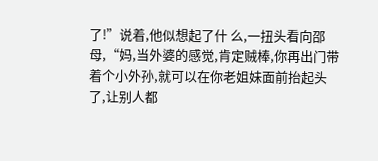了!”说着,他似想起了什 么,一扭头看向邵母,“妈,当外婆的感觉,肯定贼棒,你再出门带着个小外孙,就可以在你老姐妹面前抬起头了,让别人都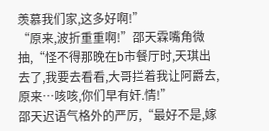羡慕我们家,这多好啊!”
“原来,波折重重啊!”邵天霖嘴角微抽,“怪不得那晚在b市餐厅时,天琪出去了,我要去看看,大哥拦着我让阿爵去,原来…咳咳,你们早有奸.情!”
邵天迟语气格外的严厉,“最好不是,嫁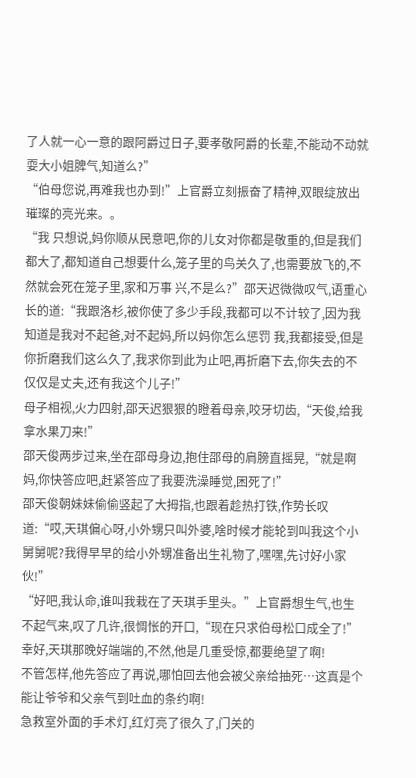了人就一心一意的跟阿爵过日子,要孝敬阿爵的长辈,不能动不动就耍大小姐脾气,知道么?”
“伯母您说,再难我也办到!”上官爵立刻振奋了精神,双眼绽放出璀璨的亮光来。。
“我 只想说,妈你顺从民意吧,你的儿女对你都是敬重的,但是我们都大了,都知道自己想要什么,笼子里的鸟关久了,也需要放飞的,不然就会死在笼子里,家和万事 兴,不是么?”邵天迟微微叹气,语重心长的道:“我跟洛杉,被你使了多少手段,我都可以不计较了,因为我知道是我对不起爸,对不起妈,所以妈你怎么惩罚 我,我都接受,但是你折磨我们这么久了,我求你到此为止吧,再折磨下去,你失去的不仅仅是丈夫,还有我这个儿子!”
母子相视,火力四射,邵天迟狠狠的瞪着母亲,咬牙切齿,“天俊,给我拿水果刀来!”
邵天俊两步过来,坐在邵母身边,抱住邵母的肩膀直摇晃,“就是啊妈,你快答应吧,赶紧答应了我要洗澡睡觉,困死了!”
邵天俊朝妹妹偷偷竖起了大拇指,也跟着趁热打铁,作势长叹道:“哎,天琪偏心呀,小外甥只叫外婆,啥时候才能轮到叫我这个小舅舅呢?我得早早的给小外甥准备出生礼物了,嘿嘿,先讨好小家伙!”
“好吧,我认命,谁叫我栽在了天琪手里头。”上官爵想生气,也生不起气来,叹了几许,很惆怅的开口,“现在只求伯母松口成全了!”
幸好,天琪那晚好端端的,不然,他是几重受惊,都要绝望了啊!
不管怎样,他先答应了再说,哪怕回去他会被父亲给抽死…这真是个能让爷爷和父亲气到吐血的条约啊!
急救室外面的手术灯,红灯亮了很久了,门关的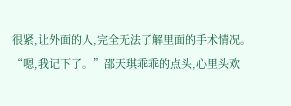很紧,让外面的人,完全无法了解里面的手术情况。
“嗯,我记下了。”邵天琪乖乖的点头,心里头欢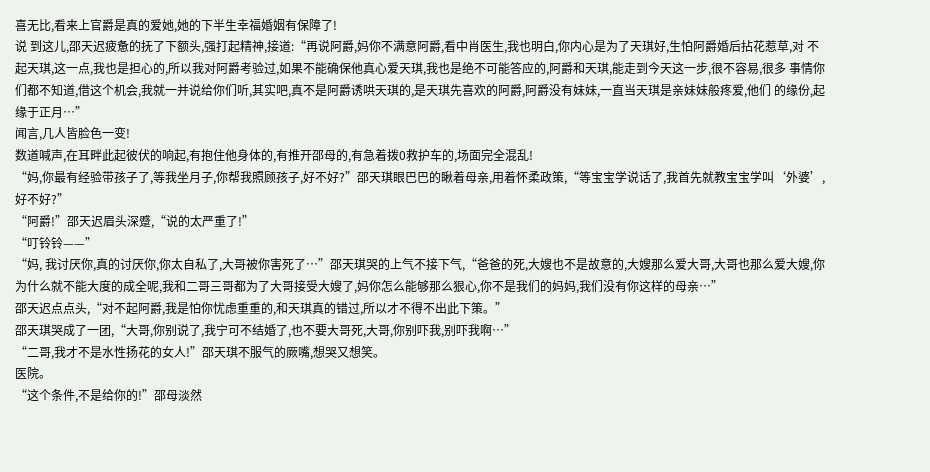喜无比,看来上官爵是真的爱她,她的下半生幸福婚姻有保障了!
说 到这儿,邵天迟疲惫的抚了下额头,强打起精神,接道:“再说阿爵,妈你不满意阿爵,看中肖医生,我也明白,你内心是为了天琪好,生怕阿爵婚后拈花惹草,对 不起天琪,这一点,我也是担心的,所以我对阿爵考验过,如果不能确保他真心爱天琪,我也是绝不可能答应的,阿爵和天琪,能走到今天这一步,很不容易,很多 事情你们都不知道,借这个机会,我就一并说给你们听,其实吧,真不是阿爵诱哄天琪的,是天琪先喜欢的阿爵,阿爵没有妹妹,一直当天琪是亲妹妹般疼爱,他们 的缘份,起缘于正月…”
闻言,几人皆脸色一变!
数道喊声,在耳畔此起彼伏的响起,有抱住他身体的,有推开邵母的,有急着拨0救护车的,场面完全混乱!
“妈,你最有经验带孩子了,等我坐月子,你帮我照顾孩子,好不好?”邵天琪眼巴巴的瞅着母亲,用着怀柔政策,“等宝宝学说话了,我首先就教宝宝学叫‘外婆’,好不好?”
“阿爵!”邵天迟眉头深蹙,“说的太严重了!”
“叮铃铃——”
“妈, 我讨厌你,真的讨厌你,你太自私了,大哥被你害死了…”邵天琪哭的上气不接下气,“爸爸的死,大嫂也不是故意的,大嫂那么爱大哥,大哥也那么爱大嫂,你 为什么就不能大度的成全呢,我和二哥三哥都为了大哥接受大嫂了,妈你怎么能够那么狠心,你不是我们的妈妈,我们没有你这样的母亲…”
邵天迟点点头,“对不起阿爵,我是怕你忧虑重重的,和天琪真的错过,所以才不得不出此下策。”
邵天琪哭成了一团,“大哥,你别说了,我宁可不结婚了,也不要大哥死,大哥,你别吓我,别吓我啊…”
“二哥,我才不是水性扬花的女人!”邵天琪不服气的厥嘴,想哭又想笑。
医院。
“这个条件,不是给你的!”邵母淡然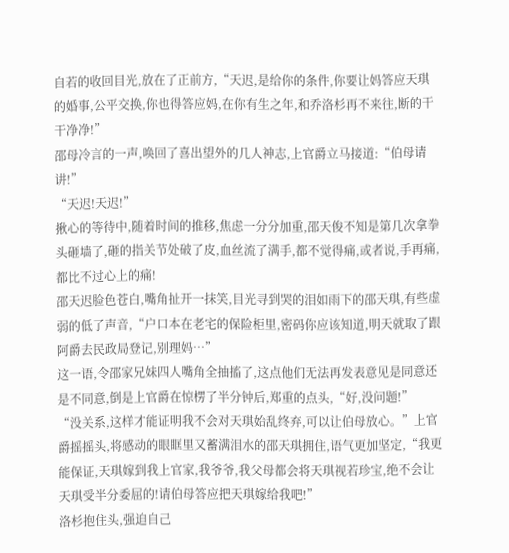自若的收回目光,放在了正前方,“天迟,是给你的条件,你要让妈答应天琪的婚事,公平交换,你也得答应妈,在你有生之年,和乔洛杉再不来往,断的干干净净!”
邵母冷言的一声,唤回了喜出望外的几人神志,上官爵立马接道:“伯母请讲!”
“天迟!天迟!”
揪心的等待中,随着时间的推移,焦虑一分分加重,邵天俊不知是第几次拿拳头砸墙了,砸的指关节处破了皮,血丝流了满手,都不觉得痛,或者说,手再痛,都比不过心上的痛!
邵天迟脸色苍白,嘴角扯开一抹笑,目光寻到哭的泪如雨下的邵天琪,有些虚弱的低了声音,“户口本在老宅的保险柜里,密码你应该知道,明天就取了跟阿爵去民政局登记,别理妈…”
这一语,令邵家兄妹四人嘴角全抽搐了,这点他们无法再发表意见是同意还是不同意,倒是上官爵在惊楞了半分钟后,郑重的点头,“好,没问题!”
“没关系,这样才能证明我不会对天琪始乱终弃,可以让伯母放心。”上官爵摇摇头,将感动的眼眶里又蓄满泪水的邵天琪拥住,语气更加坚定,“我更能保证,天琪嫁到我上官家,我爷爷,我父母都会将天琪视若珍宝,绝不会让天琪受半分委屈的!请伯母答应把天琪嫁给我吧!”
洛杉抱住头,强迫自己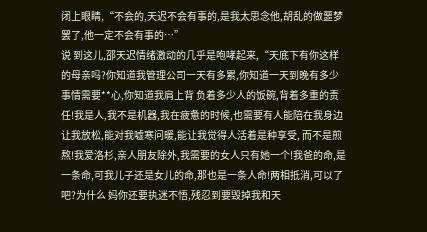闭上眼睛,“不会的,天迟不会有事的,是我太思念他,胡乱的做噩梦罢了,他一定不会有事的…”
说 到这儿,邵天迟情绪激动的几乎是咆哮起来,“天底下有你这样的母亲吗?你知道我管理公司一天有多累,你知道一天到晚有多少事情需要**心,你知道我肩上背 负着多少人的饭碗,背着多重的责任!我是人,我不是机器,我在疲惫的时候,也需要有人能陪在我身边让我放松,能对我嘘寒问暖,能让我觉得人活着是种享受, 而不是煎熬!我爱洛杉,亲人朋友除外,我需要的女人只有她一个!我爸的命,是一条命,可我儿子还是女儿的命,那也是一条人命!两相抵消,可以了吧?为什么 妈你还要执迷不悟,残忍到要毁掉我和天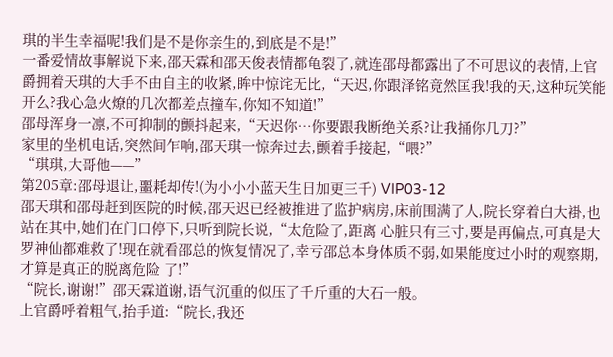琪的半生幸福呢!我们是不是你亲生的,到底是不是!”
一番爱情故事解说下来,邵天霖和邵天俊表情都龟裂了,就连邵母都露出了不可思议的表情,上官爵拥着天琪的大手不由自主的收紧,眸中惊诧无比,“天迟,你跟泽铭竟然匡我!我的天,这种玩笑能开么?我心急火燎的几次都差点撞车,你知不知道!”
邵母浑身一凛,不可抑制的颤抖起来,“天迟你…你要跟我断绝关系?让我捅你几刀?”
家里的坐机电话,突然间乍响,邵天琪一惊奔过去,颤着手接起,“喂?”
“琪琪,大哥他——”
第205章:邵母退让,噩耗却传!(为小小小蓝天生日加更三千) VIP03-12
邵天琪和邵母赶到医院的时候,邵天迟已经被推进了监护病房,床前围满了人,院长穿着白大褂,也站在其中,她们在门口停下,只听到院长说,“太危险了,距离 心脏只有三寸,要是再偏点,可真是大罗神仙都难救了!现在就看邵总的恢复情况了,幸亏邵总本身体质不弱,如果能度过小时的观察期,才算是真正的脱离危险 了!”
“院长,谢谢!”邵天霖道谢,语气沉重的似压了千斤重的大石一般。
上官爵呼着粗气,抬手道:“院长,我还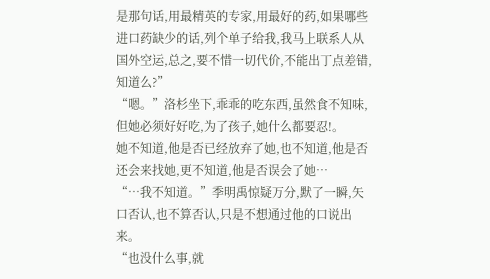是那句话,用最精英的专家,用最好的药,如果哪些进口药缺少的话,列个单子给我,我马上联系人从国外空运,总之,要不惜一切代价,不能出丁点差错,知道么?”
“嗯。”洛杉坐下,乖乖的吃东西,虽然食不知味,但她必须好好吃,为了孩子,她什么都要忍!。
她不知道,他是否已经放弃了她,也不知道,他是否还会来找她,更不知道,他是否误会了她…
“…我不知道。”季明禹惊疑万分,默了一瞬,矢口否认,也不算否认,只是不想通过他的口说出来。
“也没什么事,就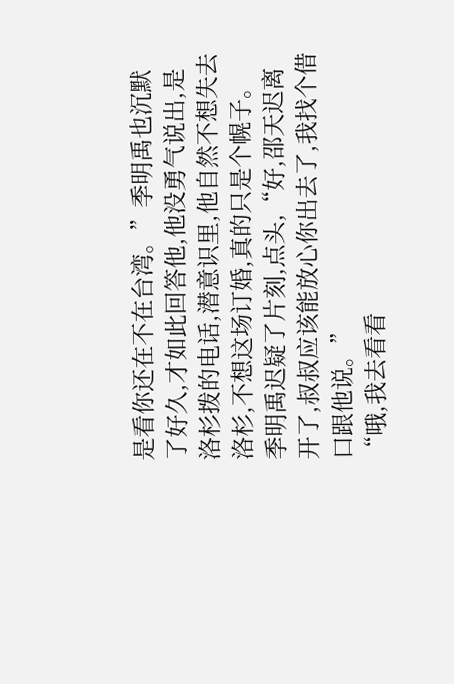是看你还在不在台湾。”季明禹也沉默了好久,才如此回答他,他没勇气说出,是洛杉拨的电话,潜意识里,他自然不想失去洛杉,不想这场订婚,真的只是个幌子。
季明禹迟疑了片刻,点头,“好,邵天迟离开了,叔叔应该能放心你出去了,我找个借口跟他说。”
“哦,我去看看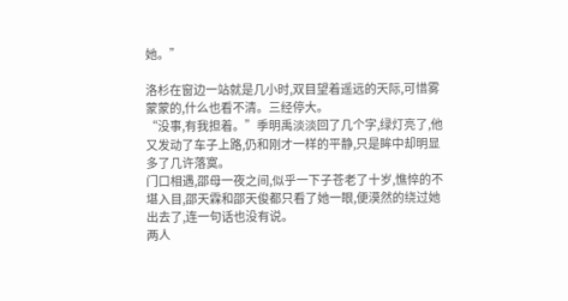她。”

洛杉在窗边一站就是几小时,双目望着遥远的天际,可惜雾蒙蒙的,什么也看不清。三经停大。
“没事,有我担着。”季明禹淡淡回了几个字,绿灯亮了,他又发动了车子上路,仍和刚才一样的平静,只是眸中却明显多了几许落寞。
门口相遇,邵母一夜之间,似乎一下子苍老了十岁,憔悴的不堪入目,邵天霖和邵天俊都只看了她一眼,便漠然的绕过她出去了,连一句话也没有说。
两人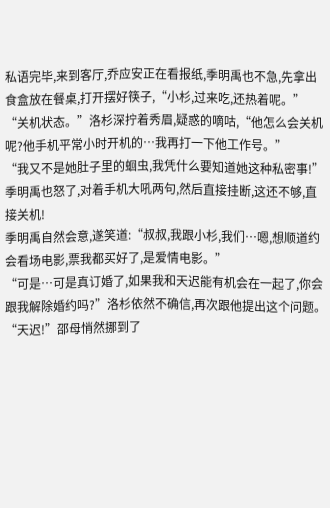私语完毕,来到客厅,乔应安正在看报纸,季明禹也不急,先拿出食盒放在餐桌,打开摆好筷子,“小杉,过来吃,还热着呢。”
“关机状态。”洛杉深拧着秀眉,疑惑的嘀咕,“他怎么会关机呢?他手机平常小时开机的…我再打一下他工作号。”
“我又不是她肚子里的蛔虫,我凭什么要知道她这种私密事!”季明禹也怒了,对着手机大吼两句,然后直接挂断,这还不够,直接关机!
季明禹自然会意,遂笑道:“叔叔,我跟小杉,我们…嗯,想顺道约会看场电影,票我都买好了,是爱情电影。”
“可是…可是真订婚了,如果我和天迟能有机会在一起了,你会跟我解除婚约吗?”洛杉依然不确信,再次跟他提出这个问题。
“天迟!”邵母悄然挪到了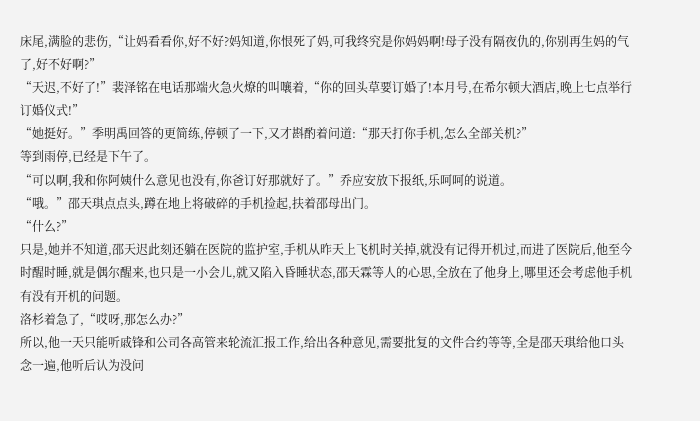床尾,满脸的悲伤,“让妈看看你,好不好?妈知道,你恨死了妈,可我终究是你妈妈啊!母子没有隔夜仇的,你别再生妈的气了,好不好啊?”
“天迟,不好了!”裴泽铭在电话那端火急火燎的叫嚷着,“你的回头草要订婚了!本月号,在希尔顿大酒店,晚上七点举行订婚仪式!”
“她挺好。”季明禹回答的更简练,停顿了一下,又才斟酌着问道:“那天打你手机,怎么全部关机?”
等到雨停,已经是下午了。
“可以啊,我和你阿姨什么意见也没有,你爸订好那就好了。”乔应安放下报纸,乐呵呵的说道。
“哦。”邵天琪点点头,蹲在地上将破碎的手机捡起,扶着邵母出门。
“什么?”
只是,她并不知道,邵天迟此刻还躺在医院的监护室,手机从昨天上飞机时关掉,就没有记得开机过,而进了医院后,他至今时醒时睡,就是偶尔醒来,也只是一小会儿,就又陷入昏睡状态,邵天霖等人的心思,全放在了他身上,哪里还会考虑他手机有没有开机的问题。
洛杉着急了,“哎呀,那怎么办?”
所以,他一天只能听戚锋和公司各高管来轮流汇报工作,给出各种意见,需要批复的文件合约等等,全是邵天琪给他口头念一遍,他听后认为没问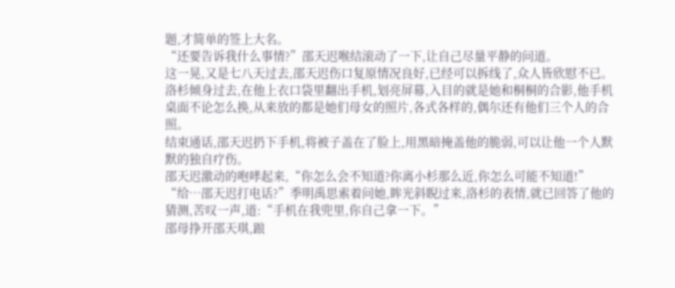题,才简单的签上大名。
“还要告诉我什么事情?”邵天迟喉结滚动了一下,让自己尽量平静的问道。
这一晃,又是七八天过去,邵天迟伤口复原情况良好,已经可以拆线了,众人皆欣慰不已。
洛杉倾身过去,在他上衣口袋里翻出手机,划亮屏幕,入目的就是她和桐桐的合影,他手机桌面不论怎么换,从来放的都是她们母女的照片,各式各样的,偶尔还有他们三个人的合照。
结束通话,邵天迟扔下手机,将被子盖在了脸上,用黑暗掩盖他的脆弱,可以让他一个人默默的独自疗伤。
邵天迟激动的咆哮起来,“你怎么会不知道?你离小杉那么近,你怎么可能不知道!”
“给…邵天迟打电话?”季明禹思索着问她,眸光斜睨过来,洛杉的表情,就已回答了他的猜测,苦叹一声,道:“手机在我兜里,你自己拿一下。”
邵母挣开邵天琪,踉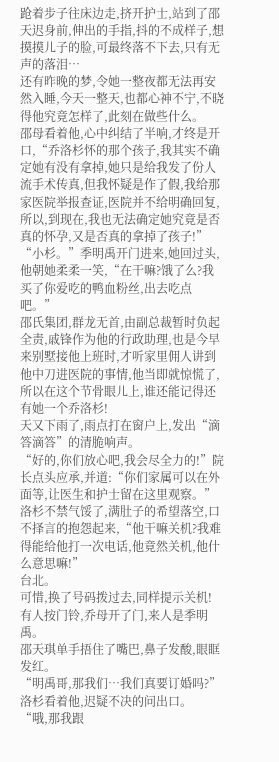跄着步子往床边走,挤开护士,站到了邵天迟身前,伸出的手指,抖的不成样子,想摸摸儿子的脸,可最终落不下去,只有无声的落泪…
还有昨晚的梦,令她一整夜都无法再安然入睡,今天一整天,也都心神不宁,不晓得他究竟怎样了,此刻在做些什么。
邵母看着他,心中纠结了半响,才终是开口,“乔洛杉怀的那个孩子,我其实不确定她有没有拿掉,她只是给我发了份人流手术传真,但我怀疑是作了假,我给那家医院举报查证,医院并不给明确回复,所以,到现在,我也无法确定她究竟是否真的怀孕,又是否真的拿掉了孩子!”
“小杉。”季明禹开门进来,她回过头,他朝她柔柔一笑,“在干嘛?饿了么?我买了你爱吃的鸭血粉丝,出去吃点吧。”
邵氏集团,群龙无首,由副总裁暂时负起全责,戚锋作为他的行政助理,也是今早来别墅接他上班时,才听家里佣人讲到他中刀进医院的事情,他当即就惊慌了,所以在这个节骨眼儿上,谁还能记得还有她一个乔洛杉!
天又下雨了,雨点打在窗户上,发出“滴答滴答”的清脆响声。
“好的,你们放心吧,我会尽全力的!”院长点头应承,并道:“你们家属可以在外面等,让医生和护士留在这里观察。”
洛杉不禁气馁了,满肚子的希望落空,口不择言的抱怨起来,“他干嘛关机?我难得能给他打一次电话,他竟然关机,他什么意思嘛!”
台北。
可惜,换了号码拨过去,同样提示关机!
有人按门铃,乔母开了门,来人是季明禹。
邵天琪单手捂住了嘴巴,鼻子发酸,眼眶发红。
“明禹哥,那我们…我们真要订婚吗?”洛杉看着他,迟疑不决的问出口。
“哦,那我跟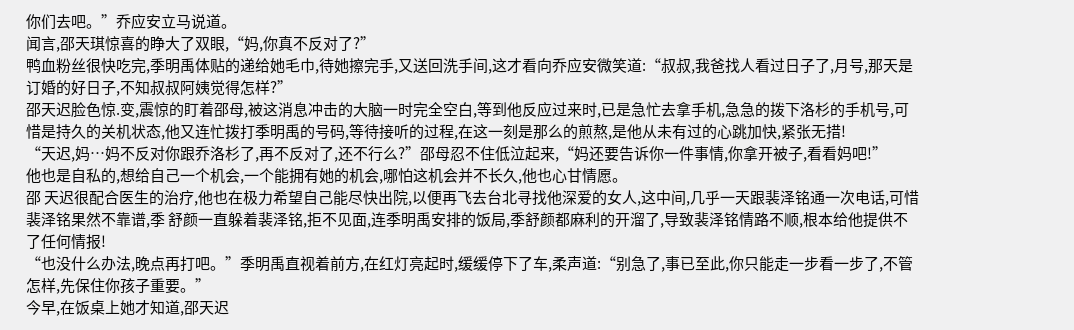你们去吧。”乔应安立马说道。
闻言,邵天琪惊喜的睁大了双眼,“妈,你真不反对了?”
鸭血粉丝很快吃完,季明禹体贴的递给她毛巾,待她擦完手,又送回洗手间,这才看向乔应安微笑道:“叔叔,我爸找人看过日子了,月号,那天是订婚的好日子,不知叔叔阿姨觉得怎样?”
邵天迟脸色惊.变,震惊的盯着邵母,被这消息冲击的大脑一时完全空白,等到他反应过来时,已是急忙去拿手机,急急的拨下洛杉的手机号,可惜是持久的关机状态,他又连忙拨打季明禹的号码,等待接听的过程,在这一刻是那么的煎熬,是他从未有过的心跳加快,紧张无措!
“天迟,妈…妈不反对你跟乔洛杉了,再不反对了,还不行么?”邵母忍不住低泣起来,“妈还要告诉你一件事情,你拿开被子,看看妈吧!”
他也是自私的,想给自己一个机会,一个能拥有她的机会,哪怕这机会并不长久,他也心甘情愿。
邵 天迟很配合医生的治疗,他也在极力希望自己能尽快出院,以便再飞去台北寻找他深爱的女人,这中间,几乎一天跟裴泽铭通一次电话,可惜裴泽铭果然不靠谱,季 舒颜一直躲着裴泽铭,拒不见面,连季明禹安排的饭局,季舒颜都麻利的开溜了,导致裴泽铭情路不顺,根本给他提供不了任何情报!
“也没什么办法,晚点再打吧。”季明禹直视着前方,在红灯亮起时,缓缓停下了车,柔声道:“别急了,事已至此,你只能走一步看一步了,不管怎样,先保住你孩子重要。”
今早,在饭桌上她才知道,邵天迟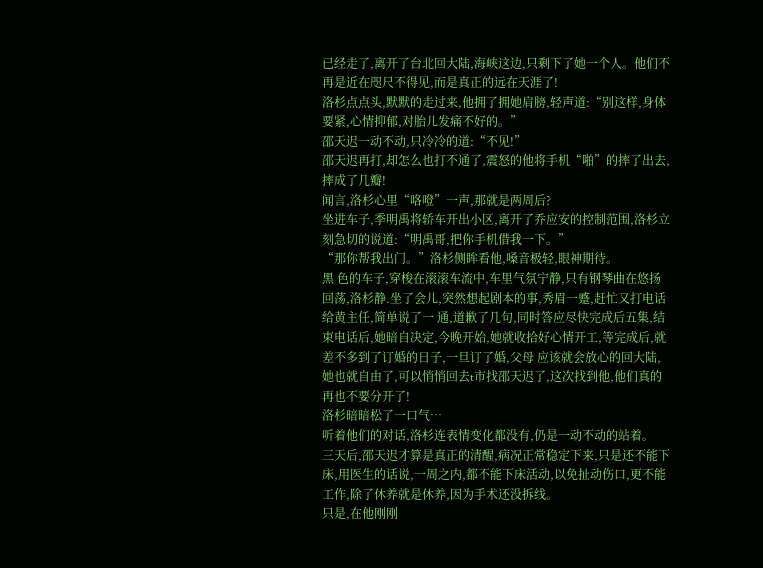已经走了,离开了台北回大陆,海峡这边,只剩下了她一个人。他们不再是近在咫尺不得见,而是真正的远在天涯了!
洛杉点点头,默默的走过来,他拥了拥她肩膀,轻声道:“别这样,身体要紧,心情抑郁,对胎儿发痛不好的。”
邵天迟一动不动,只冷冷的道:“不见!”
邵天迟再打,却怎么也打不通了,震怒的他将手机“啪”的摔了出去,摔成了几瓣!
闻言,洛杉心里“咯噔”一声,那就是两周后?
坐进车子,季明禹将轿车开出小区,离开了乔应安的控制范围,洛杉立刻急切的说道:“明禹哥,把你手机借我一下。”
“那你帮我出门。”洛杉侧眸看他,嗓音极轻,眼神期待。
黑 色的车子,穿梭在滚滚车流中,车里气氛宁静,只有钢琴曲在悠扬回荡,洛杉静.坐了会儿,突然想起剧本的事,秀眉一蹙,赶忙又打电话给黄主任,简单说了一 通,道歉了几句,同时答应尽快完成后五集,结束电话后,她暗自决定,今晚开始,她就收拾好心情开工,等完成后,就差不多到了订婚的日子,一旦订了婚,父母 应该就会放心的回大陆,她也就自由了,可以悄悄回去t市找邵天迟了,这次找到他,他们真的再也不要分开了!
洛杉暗暗松了一口气…
听着他们的对话,洛杉连表情变化都没有,仍是一动不动的站着。
三天后,邵天迟才算是真正的清醒,病况正常稳定下来,只是还不能下床,用医生的话说,一周之内,都不能下床活动,以免扯动伤口,更不能工作,除了休养就是休养,因为手术还没拆线。
只是,在他刚刚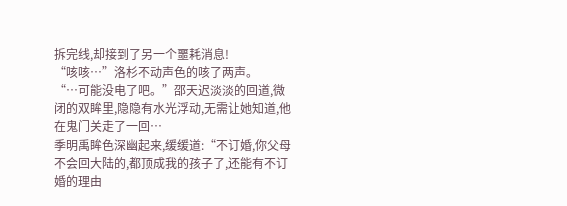拆完线,却接到了另一个噩耗消息!
“咳咳…”洛杉不动声色的咳了两声。
“…可能没电了吧。”邵天迟淡淡的回道,微闭的双眸里,隐隐有水光浮动,无需让她知道,他在鬼门关走了一回…
季明禹眸色深幽起来,缓缓道:“不订婚,你父母不会回大陆的,都顶成我的孩子了,还能有不订婚的理由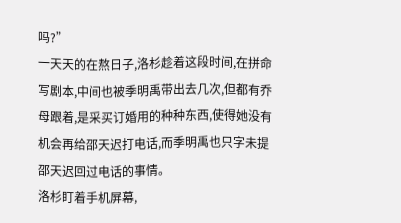吗?”
一天天的在熬日子,洛杉趁着这段时间,在拼命写剧本,中间也被季明禹带出去几次,但都有乔母跟着,是采买订婚用的种种东西,使得她没有机会再给邵天迟打电话,而季明禹也只字未提邵天迟回过电话的事情。
洛杉盯着手机屏幕,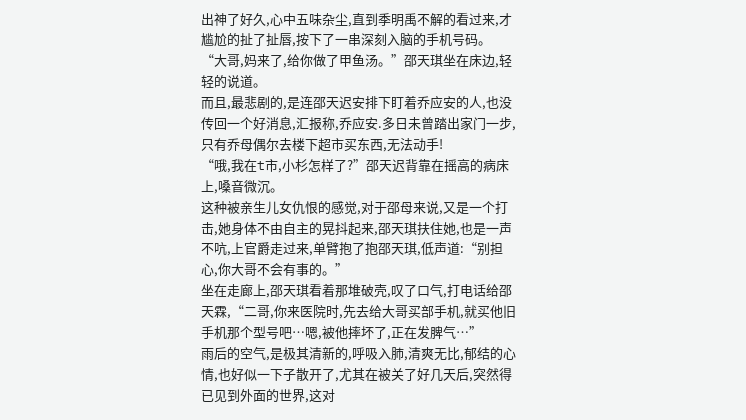出神了好久,心中五味杂尘,直到季明禹不解的看过来,才尴尬的扯了扯唇,按下了一串深刻入脑的手机号码。
“大哥,妈来了,给你做了甲鱼汤。”邵天琪坐在床边,轻轻的说道。
而且,最悲剧的,是连邵天迟安排下盯着乔应安的人,也没传回一个好消息,汇报称,乔应安.多日未曾踏出家门一步,只有乔母偶尔去楼下超市买东西,无法动手!
“哦,我在t市,小杉怎样了?”邵天迟背靠在摇高的病床上,嗓音微沉。
这种被亲生儿女仇恨的感觉,对于邵母来说,又是一个打击,她身体不由自主的晃抖起来,邵天琪扶住她,也是一声不吭,上官爵走过来,单臂抱了抱邵天琪,低声道:“别担心,你大哥不会有事的。”
坐在走廊上,邵天琪看着那堆破壳,叹了口气,打电话给邵天霖,“二哥,你来医院时,先去给大哥买部手机,就买他旧手机那个型号吧…嗯,被他摔坏了,正在发脾气…”
雨后的空气,是极其清新的,呼吸入肺,清爽无比,郁结的心情,也好似一下子散开了,尤其在被关了好几天后,突然得已见到外面的世界,这对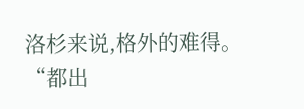洛杉来说,格外的难得。
“都出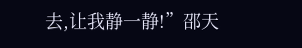去,让我静一静!”邵天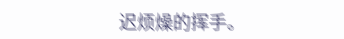迟烦燥的挥手。